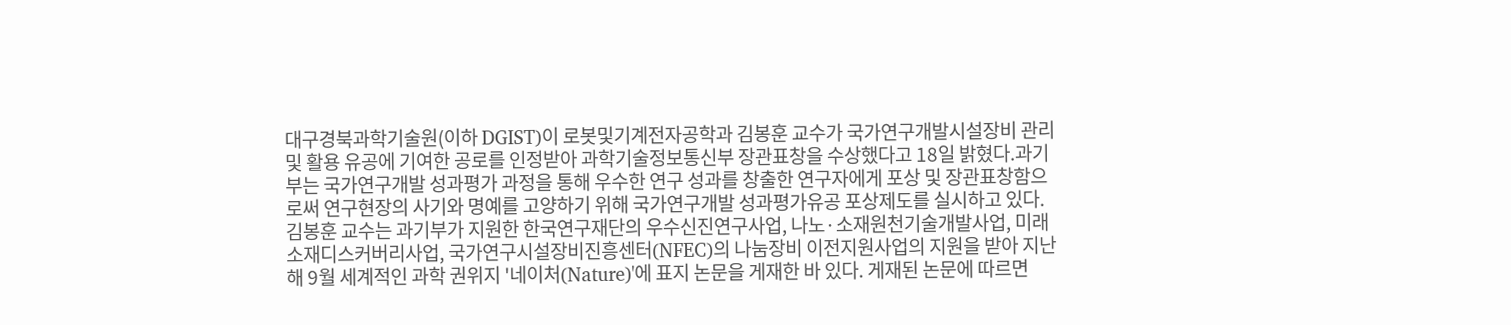대구경북과학기술원(이하 DGIST)이 로봇및기계전자공학과 김봉훈 교수가 국가연구개발시설장비 관리 및 활용 유공에 기여한 공로를 인정받아 과학기술정보통신부 장관표창을 수상했다고 18일 밝혔다.과기부는 국가연구개발 성과평가 과정을 통해 우수한 연구 성과를 창출한 연구자에게 포상 및 장관표창함으로써 연구현장의 사기와 명예를 고양하기 위해 국가연구개발 성과평가유공 포상제도를 실시하고 있다. 김봉훈 교수는 과기부가 지원한 한국연구재단의 우수신진연구사업, 나노·소재원천기술개발사업, 미래소재디스커버리사업, 국가연구시설장비진흥센터(NFEC)의 나눔장비 이전지원사업의 지원을 받아 지난해 9월 세계적인 과학 권위지 '네이처(Nature)'에 표지 논문을 게재한 바 있다. 게재된 논문에 따르면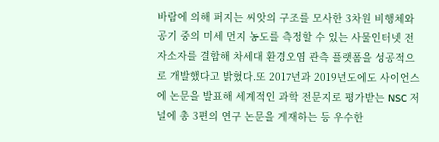바람에 의해 퍼지는 씨앗의 구조를 모사한 3차원 비행체와 공기 중의 미세 먼지 농도를 측정할 수 있는 사물인터넷 전자소자를 결합해 차세대 환경오염 관측 플랫폼을 성공적으로 개발했다고 밝혔다.또 2017년과 2019년도에도 사이언스에 논문을 발표해 세계적인 과학 전문지로 평가받는 NSC 저널에 총 3편의 연구 논문을 게재하는 등 우수한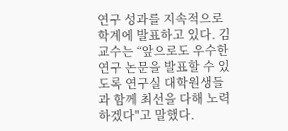연구 성과를 지속적으로 학계에 발표하고 있다. 김 교수는 “앞으로도 우수한 연구 논문을 발표할 수 있도록 연구실 대학원생들과 함께 최선을 다해 노력하겠다"고 말했다.